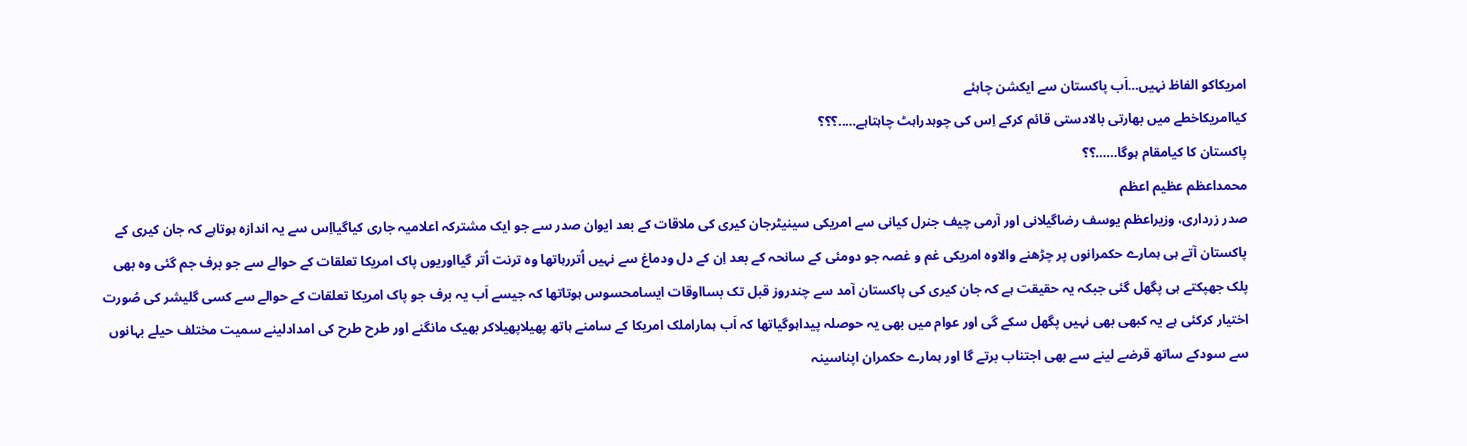امریکاکو الفاظ نہیں…اَب پاکستان سے ایکشن چاہئے
کیاامریکاخطے میں بھارتی بالادستی قائم کرکے اِس کی چوہدراہٹ چاہتاہے…..؟؟؟
پاکستان کا کیامقام ہوگا……؟؟
محمداعظم عظیم اعظم
صدر زرداری، وزیراعظم یوسف رضاگیلانی اور آرمی چیف جنرل کیانی سے امریکی سینیٹرجان کیری کی ملاقات کے بعد ایوان صدر سے جو ایک مشترکہ اعلامیہ جاری کیاگیااِس سے یہ اندازہ ہوتاہے کہ جان کیری کے پاکستان آتے ہی ہمارے حکمرانوں پر چڑھنے والاوہ امریکی غم و غصہ جو دومئی کے سانحہ کے بعد اِن کے دل ودماغ سے نہیں اُتررہاتھا وہ ترنت اُتر گیااوریوں پاک امریکا تعلقات کے حوالے سے جو برف جم گئی وہ بھی پلک جھپکتے ہی پگھل گئی جبکہ یہ حقیقت ہے کہ جان کیری کی پاکستان آمد سے چندروز قبل تک بسااوقات ایسامحسوس ہوتاتھا کہ جیسے اَب یہ برف جو پاک امریکا تعلقات کے حوالے سے کسی گلیشر کی صُورت اختیار کرکئی ہے یہ کبھی بھی نہیں پگھل سکے گی اور عوام میں بھی یہ حوصلہ پیداہوگیاتھا کہ اَب ہماراملک امریکا کے سامنے ہاتھ پھیلاپھیلاکر بھیک مانگنے اور طرح طرح کی امدادلینے سمیت مختلف حیلے بہانوں سے سودکے ساتھ قرضے لینے سے بھی اجتناب برتے گا اور ہمارے حکمران اپناسینہ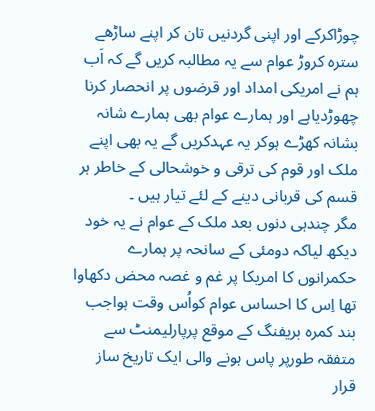چوڑاکرکے اور اپنی گردنیں تان کر اپنے ساڑھے سترہ کروڑ عوام سے یہ مطالبہ کریں گے کہ اَب ہم نے امریکی امداد اور قرضوں پر انحصار کرنا چھوڑدیاہے اور ہمارے عوام بھی ہمارے شانہ بشانہ کھڑے ہوکر یہ عہدکریں گے یہ بھی اپنے ملک اور قوم کی ترقی و خوشحالی کے خاطر ہر قسم کی قربانی دینے کے لئے تیار ہیں ۔
مگر چندہی دنوں بعد ملک کے عوام نے یہ خود دیکھ لیاکہ دومئی کے سانحہ پر ہمارے حکمرانوں کا امریکا پر غم و غصہ محض دکھاوا تھا اِس کا احساس عوام کواُس وقت ہواجب بند کمرہ بریفنگ کے موقع پرپارلیمنٹ سے متفقہ طورپر پاس ہونے والی ایک تاریخ ساز قرار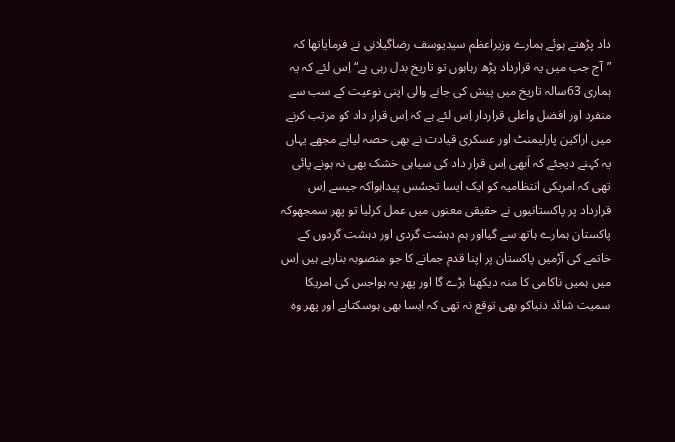داد پڑھتے ہوئے ہمارے وزیراعظم سیدیوسف رضاگیلانی نے فرمایاتھا کہ ”آج جب میں یہ قرارداد پڑھ رہاہوں تو تاریخ بدل رہی ہے“ اِس لئے کہ یہ ہماری 63سالہ تاریخ میں پیش کی جانے والی اپنی نوعیت کے سب سے منفرد اور افضل واعلی قراردار اِس لئے ہے کہ اِس قرار داد کو مرتب کرنے میں اراکین پارلیمنٹ اور عسکری قیادت نے بھی حصہ لیاہے مجھے یہاں یہ کہنے دیجئے کہ اَبھی اِس قرار داد کی سیاہی خشک بھی نہ ہونے پائی تھی کہ امریکی انتظامیہ کو ایک ایسا تجسُس پیداہواکہ جیسے اِس قرارداد پر پاکستانیوں نے حقیقی معنوں میں عمل کرلیا تو پھر سمجھوکہ پاکستان ہمارے ہاتھ سے گیااور ہم دہشت گردی اور دہشت گردوں کے خاتمے کی آڑمیں پاکستان پر اپنا قدم جمانے کا جو منصوبہ بنارہے ہیں اِس میں ہمیں ناکامی کا منہ دیکھنا بڑے گا اور پھر یہ ہواجس کی امریکا سمیت شائد دنیاکو بھی توقع نہ تھی کہ ایسا بھی ہوسکتاہے اور پھر وہ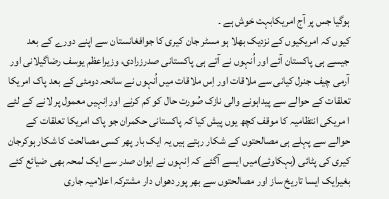ہوگیا جس پر آج امریکابہت خوش ہے ۔
کیوں کہ امریکیوں کے نزدیک بھلا ہو مسٹر جان کیری کا جوافغانستان سے اپنے دورے کے بعد جیسے ہی پاکستان آئے اور اُنہوں نے آتے ہی پاکستانی صدرزرادی، وزیراعظم یوسف رضاگیلانی اور آرمی چیف جنرل کیانی سے ملاقات اور اِس ملاقات میں اُنہوں نے سانحہ دومئی کے بعد پاک امریکا تعلقات کے حوالے سے پیداہونے والی نازک صُورت حال کو کم کرنے اور اِنہیں معمول پر لانے کے لئے ا مریکی انتظامیہ کا موقف کچھ یوں پیش کیا کہ پاکستانی حکمران جو پاک امریکا تعلقات کے حوالے سے پہلے ہی مصالحتوں کے شکار رہتے ہیں یہ ایک بار پھر کسی مصالحت کا شکار ہوکرجان کیری کی پٹائی (بہکاوئے)میں ایسے آگئے کہ اِنہوں نے ایوان صدر سے ایک لمحہ بھی ضیائع کئے بغیرایک ایسا تاریخ ساز اور مصالحتوں سے بھر پور دھواں دار مشترکہ اعلامیہ جاری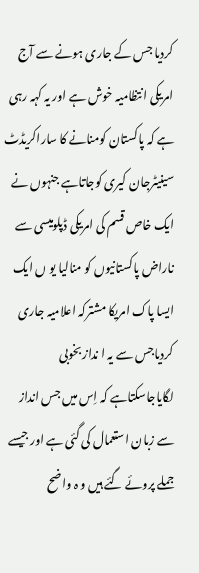کردیا جس کے جاری ہونے سے آج امریکی انتظامیہ خوش ہے اور یہ کہہ رہی ہے کہ پاکستان کومنانے کا ساراکریڈٹ سینیٹرجان کیری کوجاتاہے جنہوں نے ایک خاص قسم کی امریکی ڈپلومیسی سے ناراض پاکستانیوں کو منالیا یو ں ایک ایسا پاک امریکا مشترکہ اعلامیہ جاری کردیاجس سے یہ ا نداز بخوبی لگایاجاسکتاہے کہ اِس میں جس انداز سے زبان استعمال کی گئی ہے اور جیسے جملے پروئے گئے ہیں و ہ واضح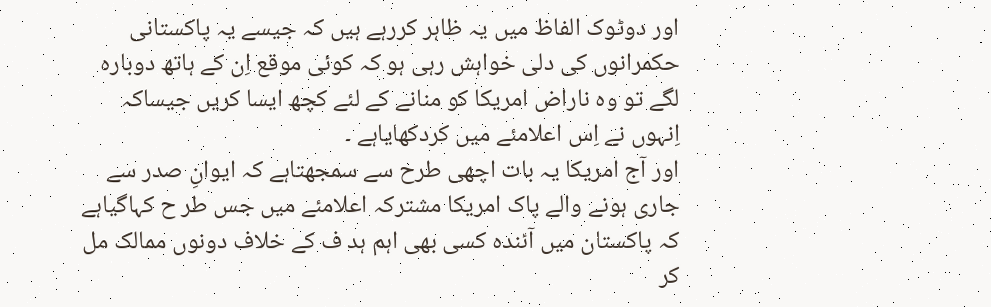اور دوٹوک الفاظ میں یہ ظاہر کررہے ہیں کہ جیسے یہ پاکستانی حکمرانوں کی دلی خواہش رہی ہو کہ کوئی موقع اِن کے ہاتھ دوبارہ لگے تو وہ ناراض امریکا کو منانے کے لئے کچھ ایسا کریں جیساکہ اِنہوں نے اِس اعلامئے میں کردکھایاہے ۔
اور آج امریکا یہ بات اچھی طرح سے سمجھتاہے کہ ایوانِ صدر سے جاری ہونے والے پاک امریکا مشترکہ اعلامئے میں جس طر ح کہاگیاہے کہ پاکستان میں آئندہ کسی بھی اہم ہد ف کے خلاف دونوں ممالک مل کر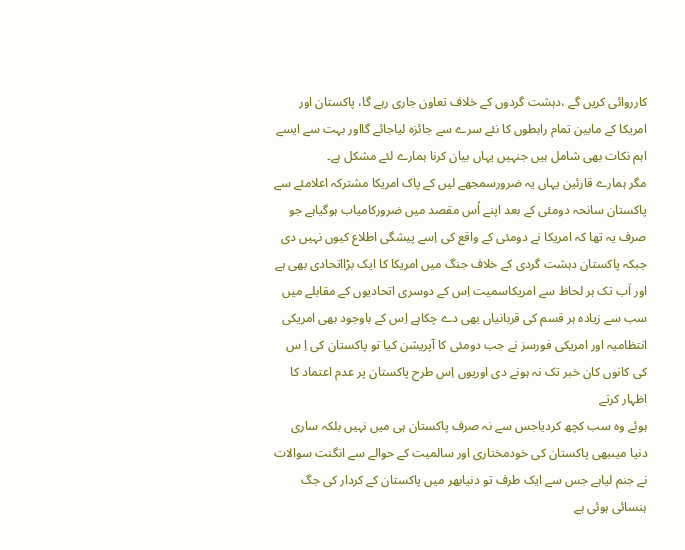کارروائی کریں گے ،دہشت گردوں کے خلاف تعاون جاری رہے گا، پاکستان اور امریکا کے مابین تمام رابطوں کا نئے سرے سے جائزہ لیاجائے گااور بہت سے ایسے اہم نکات بھی شامل ہیں جنہیں یہاں بیان کرنا ہمارے لئے مشکل ہے۔
مگر ہمارے قارئین یہاں یہ ضرورسمجھے لیں کے پاک امریکا مشترکہ اعلامئے سے پاکستان سانحہ دومئی کے بعد اپنے اُس مقصد میں ضرورکامیاب ہوگیاہے جو صرف یہ تھا کہ امریکا نے دومئی کے واقع کی اِسے پیشگی اطلاع کیوں نہیں دی جبکہ پاکستان دہشت گردی کے خلاف جنگ میں امریکا کا ایک بڑااتحادی بھی ہے اور اَب تک ہر لحاظ سے امریکاسمیت اِس کے دوسری اتحادیوں کے مقابلے میں سب سے زیادہ ہر قسم کی قربانیاں بھی دے چکاہے اِس کے باوجود بھی امریکی انتظامیہ اور امریکی فورسز نے جب دومئی کا آپریشن کیا تو پاکستان کی اِ س کی کانوں کان خبر تک نہ ہونے دی اوریوں اِس طرح پاکستان پر عدم اعتماد کا اظہار کرتے
ہوئے وہ سب کچھ کردیاجس سے نہ صرف پاکستان ہی میں نہیں بلکہ ساری دنیا میںبھی پاکستان کی خودمختاری اور سالمیت کے حوالے سے انگنت سوالات نے جنم لیاہے جس سے ایک طرف تو دنیابھر میں پاکستان کے کردار کی جگ ہنسائی ہوئی ہے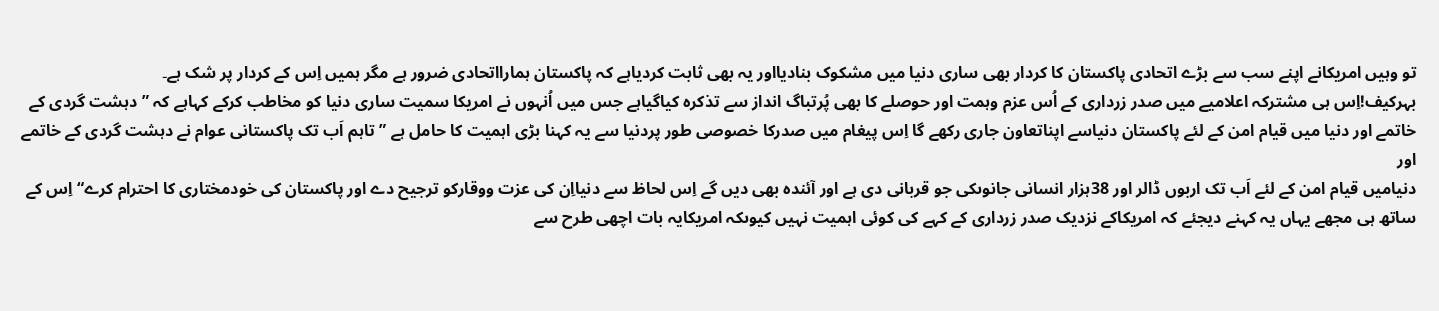تو وہیں امریکانے اپنے سب سے بڑے اتحادی پاکستان کا کردار بھی ساری دنیا میں مشکوک بنادیااور یہ بھی ثابت کردیاہے کہ پاکستان ہمارااتحادی ضرور ہے مگر ہمیں اِس کے کردار پر شک ہے۔
بہرکیف!اِس ہی مشترکہ اعلامیے میں صدر زرداری کے اُس عزم وہمت اور حوصلے کا بھی پُرتباگ انداز سے تذکرہ کیاگیاہے جس میں اُنہوں نے امریکا سمیت ساری دنیا کو مخاطب کرکے کہاہے کہ ”دہشت گردی کے
خاتمے اور دنیا میں قیام امن کے لئے پاکستان دنیاسے اپناتعاون جاری رکھے گا اِس پیغام میں صدرکا خصوصی طور پردنیا سے یہ کہنا بڑی اہمیت کا حامل ہے ”تاہم اَب تک پاکستانی عوام نے دہشت گردی کے خاتمے اور
دنیامیں قیام امن کے لئے اَب تک اربوں ڈالر اور 38ہزار انسانی جانوںکی جو قربانی دی ہے اور آئندہ بھی دیں گے اِس لحاظ سے دنیااِن کی عزت ووقارکو ترجیح دے اور پاکستان کی خودمختاری کا احترام کرے“ اِس کے ساتھ ہی مجھے یہاں یہ کہنے دیجئے کہ امریکاکے نزدیک صدر زرداری کے کہے کی کوئی اہمیت نہیں کیوںکہ امریکایہ بات اچھی طرح سے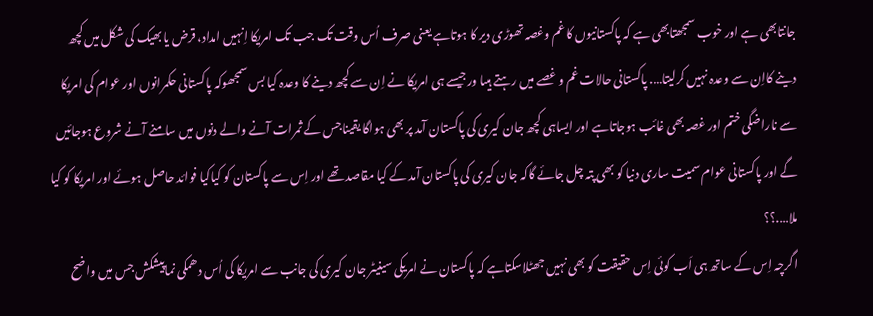جانتابھی ہے اور خوب سمجھتابھی ہے کہ پاکستانیوں کا غم وغصہ تھوڑی دیر کا ہوتاہے یعنی صرف اُس وقت تک جب تک امریکا اِنہیں امداد، قرض یا بھیک کی شکل میں کچھ دینے کااِن سے وعدہ نہیں کرلیتا…. پاکستانی حالات غم و غصے میں رہتے ہیںا ورجیسے ہی امریکا نے اِن سے کچھ دینے کا وعدہ کیا بس سمجھوکہ پاکستانی حکمرانوں اور عوام کی امریکا سے ناراضگی ختم اور غصہ بھی غائب ہوجاتاہے اور ایساہی کچھ جان کیری کی پاکستان آمد پر بھی ہواگا یقیناجس کے ثمرات آنے والے دنوں میں سامنے آنے شروع ہوجائیں گے اور پاکستانی عوام سمیت ساری دنیا کو بھی پتہ چل جائے گاکہ جان کیری کی پاکستان آمد کے کیا مقاصد تھے اور اِس سے پاکستان کو کیاکیا فوائد حاصل ہوئے اور امریکا کو کیا ملا….؟؟
اگرچہ اِس کے ساتھ ہی اَب کوئی اِس حقیقت کو بھی نہیں جھٹلاسکتاہے کہ پاکستان نے امریکی سینیٹر جان کیری کی جانب سے امریکا کی اُس دھمکی نماپیشکش جس میں واضح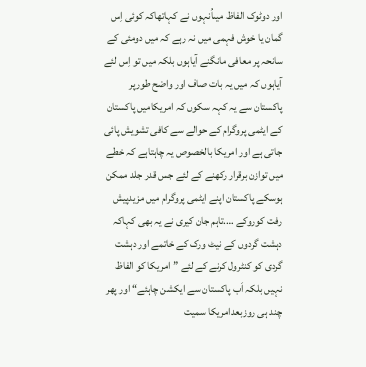اور دوٹوک الفاظ میںاُنہوں نے کہاتھاکہ کوئی اِس گمان یا خوش فہمی میں نہ رہے کہ میں دومئی کے سانحہ پر معافی مانگنے آیاہوں بلکہ میں تو اِس لئے آیاہوں کہ میں یہ بات صاف اور واضح طورپر پاکستان سے یہ کہہ سکوں کہ امریکامیں پاکستان کے ایٹمی پروگرام کے حوالے سے کافی تشویش پائی جاتی ہے اور امریکا بالخصوص یہ چاہتاہے کہ خطے میں توازن برقرار رکھنے کے لئے جس قدر جلد ممکن ہوسکے پاکستان اپنے ایٹمی پروگرام میں مزیدپیش رفت کوروکے ….تاہم جان کیری نے یہ بھی کہاکہ دہشت گردوں کے نیٹ ورک کے خاتمے اور دہشت گردی کو کنٹرول کرنے کے لئے ”امریکا کو الفاظ نہیں بلکہ اَب پاکستان سے ایکشن چاہئے“ اور پھر چند ہی روزبعدامریکا سمیت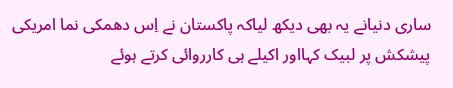ساری دنیانے یہ بھی دیکھ لیاکہ پاکستان نے اِس دھمکی نما امریکی پیشکش پر لبیک کہااور اکیلے ہی کارروائی کرتے ہوئے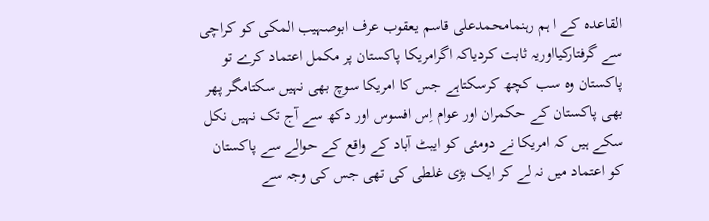القاعدہ کے ا ہم رہنمامحمدعلی قاسم یعقوب عرف ابوصہیب المکی کو کراچی سے گرفتارکیااوریہ ثابت کردیاکہ اگرامریکا پاکستان پر مکمل اعتماد کرے تو پاکستان وہ سب کچھ کرسکتاہے جس کا امریکا سوچ بھی نہیں سکتامگر پھر بھی پاکستان کے حکمران اور عوام اِس افسوس اور دکھ سے آج تک نہیں نکل سکے ہیں کہ امریکا نے دومئی کو ایبٹ آباد کے واقع کے حوالے سے پاکستان کو اعتماد میں نہ لے کر ایک بڑی غلطی کی تھی جس کی وجہ سے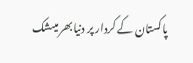پاکستان کے کردار پر دنیابھر میںشک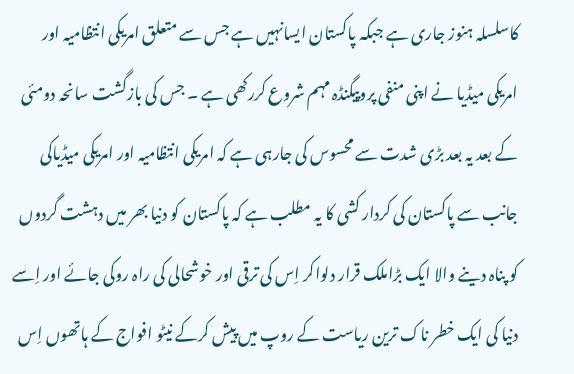کاسلسلہ ہنوز جاری ہے جبکہ پاکستان ایسانہیں ہے جس سے متعلق امریکی انتظامیہ اور امریکی میڈیا نے اپنی منفی پروپیگنڈہ مہم شروع کررکھی ہے ۔ جس کی بازگشت سانحہ دومئی کے بعد یہ بعد بڑی شدت سے محسوس کی جارہی ہے کہ امریکی انتظامیہ اور امریکی میڈیاکی جانب سے پاکستان کی کردار کشی کا یہ مطلب ہے کہ پاکستان کو دنیا بھر میں دہشت گردوں کو پناہ دینے والا ایک بڑاملک قرار دلواکر اِس کی ترقی اور خوشحالی کی راہ روکی جائے اور اِسے دنیا کی ایک خطر ناک ترین ریاست کے روپ میں پیش کرکے نیٹو افواج کے ہاتھوں اِس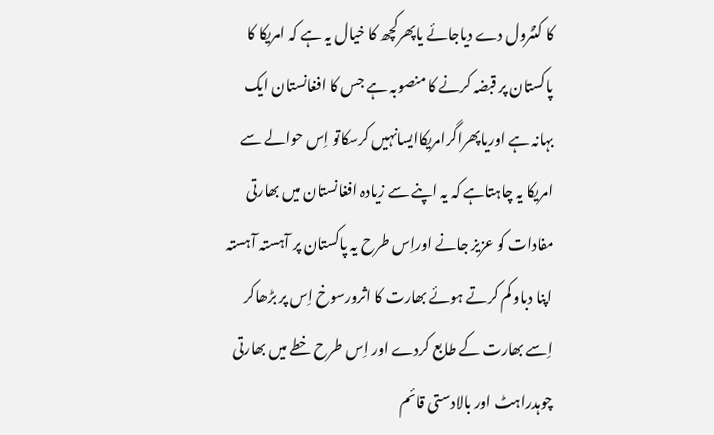کا کنٹرول دے دیاجائے یاپھرکچھ کا خیال یہ ہے کہ امریکا کا پاکستان پر قبضہ کرنے کا منصوبہ ہے جس کا افغانستان ایک بہانہ ہے اوریاپھراگرامریکاایسانہیں کرسکاتو اِس حوالے سے امریکا یہ چاہتاہے کہ یہ اپنے سے زیادہ افغانستان میں بھارتی مفادات کو عزیز جانے اوراِس طرح یہ پاکستان پر آہستہ آہستہ اپنا دباو کم کرتے ہوئے بھارت کا اثرورسوخ اِس پر بڑھاکر اِسے بھارت کے طابع کردے اور اِس طرح خطے میں بھارتی چوہدراہٹ اور بالادستی قائم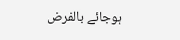ہوجائے بالفرض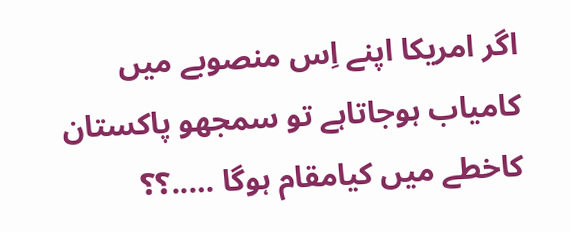اگر امریکا اپنے اِس منصوبے میں کامیاب ہوجاتاہے تو سمجھو پاکستان کاخطے میں کیامقام ہوگا …..؟؟